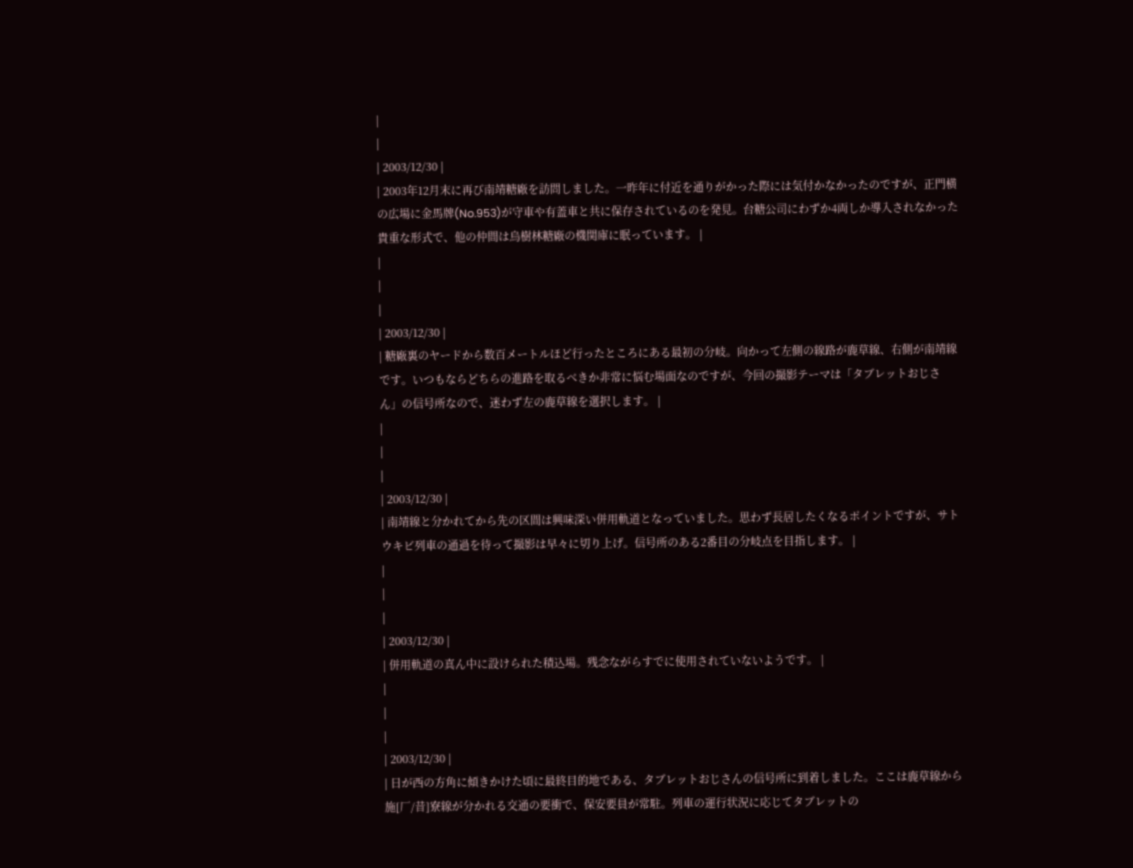|
|
| 2003/12/30 |
| 2003年12月末に再び南靖糖廠を訪問しました。一昨年に付近を通りがかった際には気付かなかったのですが、正門横の広場に金馬牌(No.953)が守車や有蓋車と共に保存されているのを発見。台糖公司にわずか4両しか導入されなかった貴重な形式で、他の仲間は烏樹林糖廠の機関庫に眠っています。 |
|
|
|
| 2003/12/30 |
| 糖廠裏のヤードから数百メートルほど行ったところにある最初の分岐。向かって左側の線路が鹿草線、右側が南靖線です。いつもならどちらの進路を取るべきか非常に悩む場面なのですが、今回の撮影テーマは「タブレットおじさん」の信号所なので、迷わず左の鹿草線を選択します。 |
|
|
|
| 2003/12/30 |
| 南靖線と分かれてから先の区間は興味深い併用軌道となっていました。思わず長居したくなるポイントですが、サトウキビ列車の通過を待って撮影は早々に切り上げ。信号所のある2番目の分岐点を目指します。 |
|
|
|
| 2003/12/30 |
| 併用軌道の真ん中に設けられた積込場。残念ながらすでに使用されていないようです。 |
|
|
|
| 2003/12/30 |
| 日が西の方角に傾きかけた頃に最終目的地である、タブレットおじさんの信号所に到着しました。ここは鹿草線から施[厂/昔]寮線が分かれる交通の要衝で、保安要員が常駐。列車の運行状況に応じてタブレットの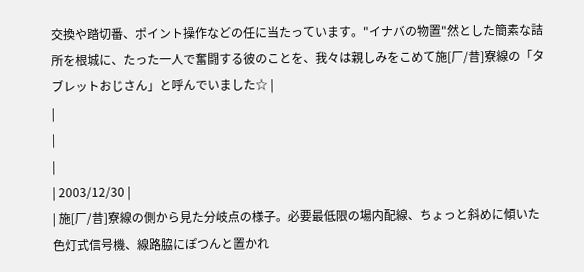交換や踏切番、ポイント操作などの任に当たっています。"イナバの物置"然とした簡素な詰所を根城に、たった一人で奮闘する彼のことを、我々は親しみをこめて施[厂/昔]寮線の「タブレットおじさん」と呼んでいました☆ |
|
|
|
| 2003/12/30 |
| 施[厂/昔]寮線の側から見た分岐点の様子。必要最低限の場内配線、ちょっと斜めに傾いた色灯式信号機、線路脇にぽつんと置かれ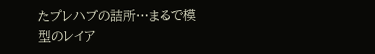たプレハブの詰所…まるで模型のレイア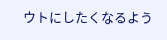ウトにしたくなるよう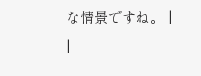な情景ですね。 |
|